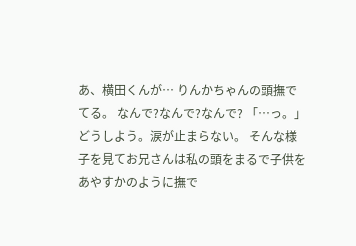あ、横田くんが… りんかちゃんの頭撫でてる。 なんで?なんで?なんで? 「…っ。」 どうしよう。涙が止まらない。 そんな様子を見てお兄さんは私の頭をまるで子供をあやすかのように撫で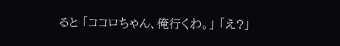ると 「ココロちゃん、俺行くわ。」 「え?」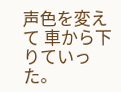声色を変えて 車から下りていった。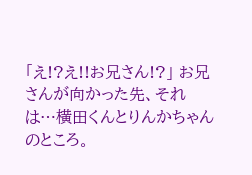「え!?え!!お兄さん!?」 お兄さんが向かった先、それは…横田くんとりんかちゃんのところ。